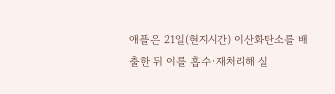애플은 21일(현지시간) 이산화탄소를 배출한 뒤 이를 흡수·재처리해 실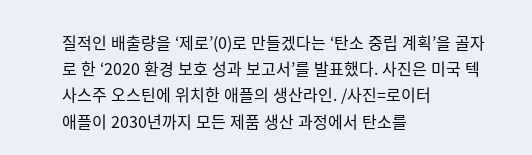질적인 배출량을 ‘제로’(0)로 만들겠다는 ‘탄소 중립 계획’을 골자로 한 ‘2020 환경 보호 성과 보고서’를 발표했다. 사진은 미국 텍사스주 오스틴에 위치한 애플의 생산라인. /사진=로이터
애플이 2030년까지 모든 제품 생산 과정에서 탄소를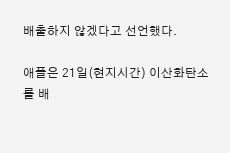배출하지 않겠다고 선언했다.

애플은 21일(현지시간) 이산화탄소를 배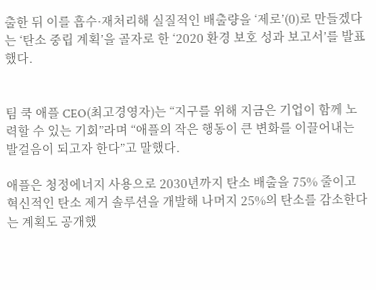출한 뒤 이를 흡수·재처리해 실질적인 배출량을 ‘제로’(0)로 만들겠다는 ‘탄소 중립 계획’을 골자로 한 ‘2020 환경 보호 성과 보고서’를 발표했다.


팀 쿡 애플 CEO(최고경영자)는 “지구를 위해 지금은 기업이 함께 노력할 수 있는 기회”라며 “애플의 작은 행동이 큰 변화를 이끌어내는 발걸음이 되고자 한다”고 말했다.

애플은 청정에너지 사용으로 2030년까지 탄소 배출을 75% 줄이고 혁신적인 탄소 제거 솔루션을 개발해 나머지 25%의 탄소를 감소한다는 계획도 공개했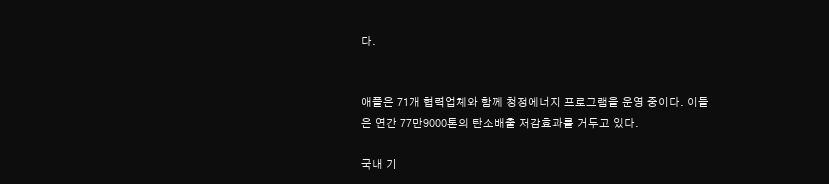다.


애플은 71개 협력업체와 함께 청정에너지 프로그램을 운영 중이다. 이들은 연간 77만9000톤의 탄소배출 저감효과를 거두고 있다.

국내 기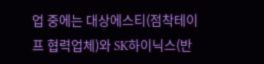업 중에는 대상에스티(점착테이프 협력업체)와 SK하이닉스(반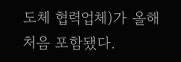도체 협력업체)가 올해 처음 포함됐다.